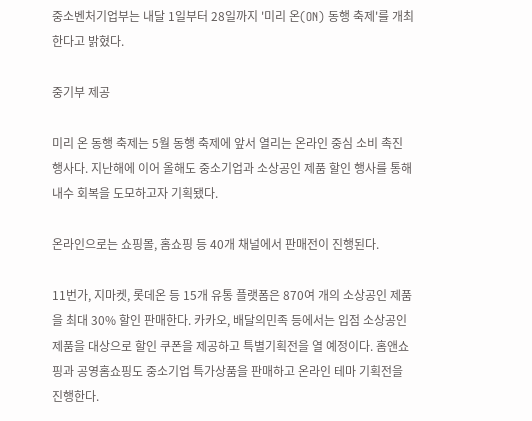중소벤처기업부는 내달 1일부터 28일까지 '미리 온(ON) 동행 축제'를 개최한다고 밝혔다.

중기부 제공

미리 온 동행 축제는 5월 동행 축제에 앞서 열리는 온라인 중심 소비 촉진 행사다. 지난해에 이어 올해도 중소기업과 소상공인 제품 할인 행사를 통해 내수 회복을 도모하고자 기획됐다.

온라인으로는 쇼핑몰, 홈쇼핑 등 40개 채널에서 판매전이 진행된다.

11번가, 지마켓, 롯데온 등 15개 유통 플랫폼은 870여 개의 소상공인 제품을 최대 30% 할인 판매한다. 카카오, 배달의민족 등에서는 입점 소상공인 제품을 대상으로 할인 쿠폰을 제공하고 특별기획전을 열 예정이다. 홈앤쇼핑과 공영홈쇼핑도 중소기업 특가상품을 판매하고 온라인 테마 기획전을 진행한다.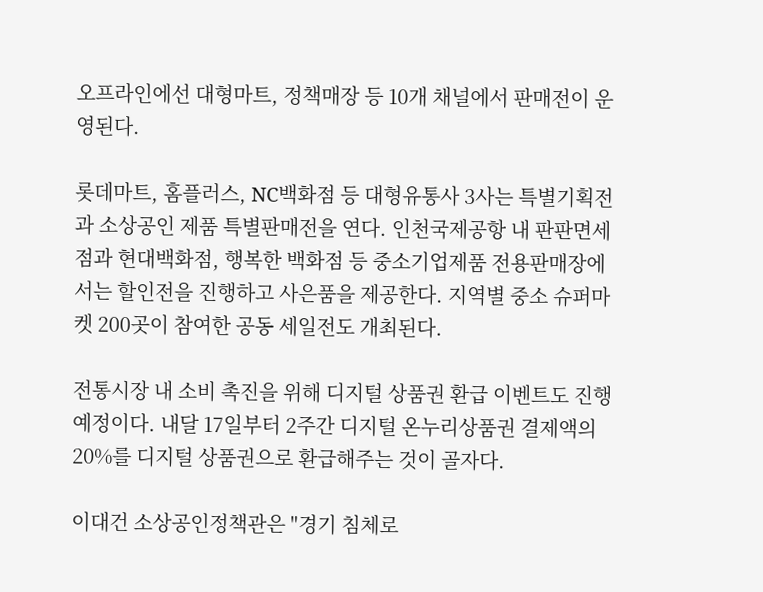오프라인에선 대형마트, 정책매장 등 10개 채널에서 판매전이 운영된다.

롯데마트, 홈플러스, NC백화점 등 대형유통사 3사는 특별기획전과 소상공인 제품 특별판매전을 연다. 인천국제공항 내 판판면세점과 현대백화점, 행복한 백화점 등 중소기업제품 전용판매장에서는 할인전을 진행하고 사은품을 제공한다. 지역별 중소 슈퍼마켓 200곳이 참여한 공동 세일전도 개최된다.

전통시장 내 소비 촉진을 위해 디지털 상품권 환급 이벤트도 진행 예정이다. 내달 17일부터 2주간 디지털 온누리상품권 결제액의 20%를 디지털 상품권으로 환급해주는 것이 골자다.

이대건 소상공인정책관은 "경기 침체로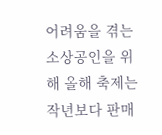어려움을 겪는 소상공인을 위해 올해 축제는 작년보다 판매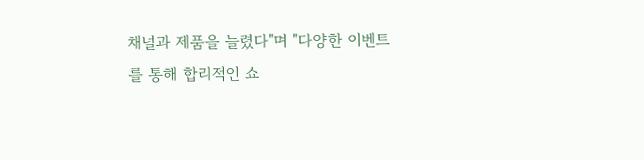채널과 제품을 늘렸다"며 "다양한 이벤트를 통해 합리적인 쇼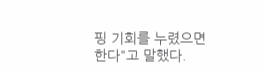핑 기회를 누렸으면 한다"고 말했다.